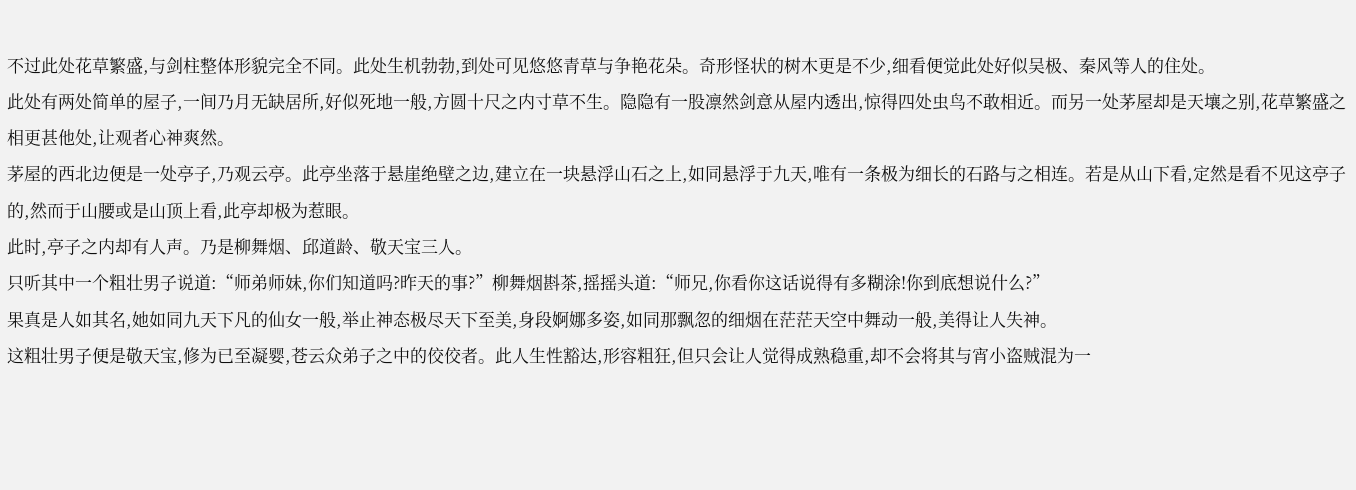不过此处花草繁盛,与剑柱整体形貌完全不同。此处生机勃勃,到处可见悠悠青草与争艳花朵。奇形怪状的树木更是不少,细看便觉此处好似吴极、秦风等人的住处。
此处有两处简单的屋子,一间乃月无缺居所,好似死地一般,方圆十尺之内寸草不生。隐隐有一股凛然剑意从屋内透出,惊得四处虫鸟不敢相近。而另一处茅屋却是天壤之别,花草繁盛之相更甚他处,让观者心神爽然。
茅屋的西北边便是一处亭子,乃观云亭。此亭坐落于悬崖绝壁之边,建立在一块悬浮山石之上,如同悬浮于九天,唯有一条极为细长的石路与之相连。若是从山下看,定然是看不见这亭子的,然而于山腰或是山顶上看,此亭却极为惹眼。
此时,亭子之内却有人声。乃是柳舞烟、邱道龄、敬天宝三人。
只听其中一个粗壮男子说道:“师弟师妹,你们知道吗?昨天的事?”柳舞烟斟茶,摇摇头道:“师兄,你看你这话说得有多糊涂!你到底想说什么?”
果真是人如其名,她如同九天下凡的仙女一般,举止神态极尽天下至美,身段婀娜多姿,如同那飘忽的细烟在茫茫天空中舞动一般,美得让人失神。
这粗壮男子便是敬天宝,修为已至凝婴,苍云众弟子之中的佼佼者。此人生性豁达,形容粗狂,但只会让人觉得成熟稳重,却不会将其与宵小盗贼混为一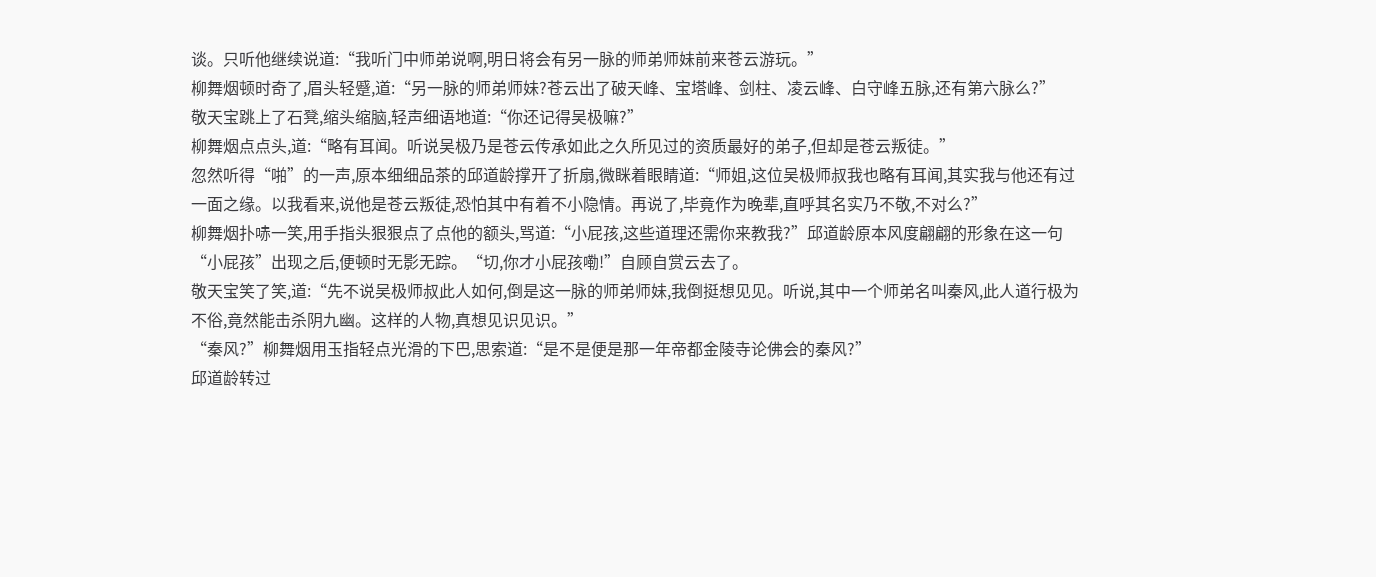谈。只听他继续说道:“我听门中师弟说啊,明日将会有另一脉的师弟师妹前来苍云游玩。”
柳舞烟顿时奇了,眉头轻蹙,道:“另一脉的师弟师妹?苍云出了破天峰、宝塔峰、剑柱、凌云峰、白守峰五脉,还有第六脉么?”
敬天宝跳上了石凳,缩头缩脑,轻声细语地道:“你还记得吴极嘛?”
柳舞烟点点头,道:“略有耳闻。听说吴极乃是苍云传承如此之久所见过的资质最好的弟子,但却是苍云叛徒。”
忽然听得“啪”的一声,原本细细品茶的邱道龄撑开了折扇,微眯着眼睛道:“师姐,这位吴极师叔我也略有耳闻,其实我与他还有过一面之缘。以我看来,说他是苍云叛徒,恐怕其中有着不小隐情。再说了,毕竟作为晚辈,直呼其名实乃不敬,不对么?”
柳舞烟扑哧一笑,用手指头狠狠点了点他的额头,骂道:“小屁孩,这些道理还需你来教我?”邱道龄原本风度翩翩的形象在这一句“小屁孩”出现之后,便顿时无影无踪。“切,你才小屁孩嘞!”自顾自赏云去了。
敬天宝笑了笑,道:“先不说吴极师叔此人如何,倒是这一脉的师弟师妹,我倒挺想见见。听说,其中一个师弟名叫秦风,此人道行极为不俗,竟然能击杀阴九幽。这样的人物,真想见识见识。”
“秦风?”柳舞烟用玉指轻点光滑的下巴,思索道:“是不是便是那一年帝都金陵寺论佛会的秦风?”
邱道龄转过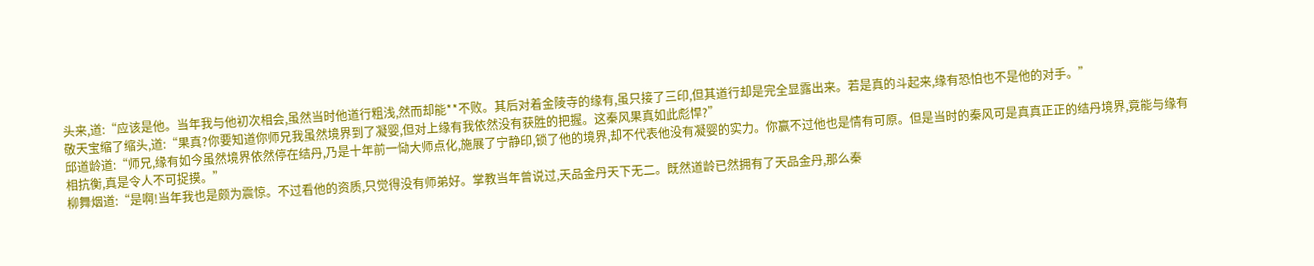头来,道:“应该是他。当年我与他初次相会,虽然当时他道行粗浅,然而却能**不败。其后对着金陵寺的缘有,虽只接了三印,但其道行却是完全显露出来。若是真的斗起来,缘有恐怕也不是他的对手。”
敬天宝缩了缩头,道:“果真?你要知道你师兄我虽然境界到了凝婴,但对上缘有我依然没有获胜的把握。这秦风果真如此彪悍?”
邱道龄道:“师兄,缘有如今虽然境界依然停在结丹,乃是十年前一恸大师点化,施展了宁静印,锁了他的境界,却不代表他没有凝婴的实力。你赢不过他也是情有可原。但是当时的秦风可是真真正正的结丹境界,竟能与缘有相抗衡,真是令人不可捉摸。”
柳舞烟道:“是啊!当年我也是颇为震惊。不过看他的资质,只觉得没有师弟好。掌教当年曾说过,天品金丹天下无二。既然道龄已然拥有了天品金丹,那么秦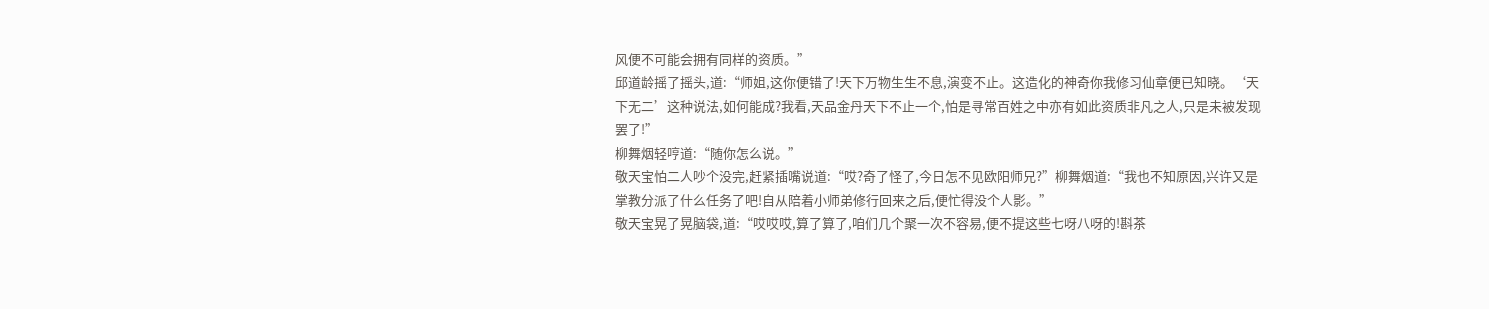风便不可能会拥有同样的资质。”
邱道龄摇了摇头,道:“师姐,这你便错了!天下万物生生不息,演变不止。这造化的神奇你我修习仙章便已知晓。‘天下无二’这种说法,如何能成?我看,天品金丹天下不止一个,怕是寻常百姓之中亦有如此资质非凡之人,只是未被发现罢了!”
柳舞烟轻哼道:“随你怎么说。”
敬天宝怕二人吵个没完,赶紧插嘴说道:“哎?奇了怪了,今日怎不见欧阳师兄?”柳舞烟道:“我也不知原因,兴许又是掌教分派了什么任务了吧!自从陪着小师弟修行回来之后,便忙得没个人影。”
敬天宝晃了晃脑袋,道:“哎哎哎,算了算了,咱们几个聚一次不容易,便不提这些七呀八呀的!斟茶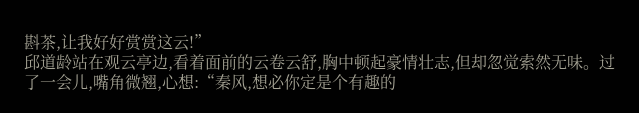斟茶,让我好好赏赏这云!”
邱道龄站在观云亭边,看着面前的云卷云舒,胸中顿起豪情壮志,但却忽觉索然无味。过了一会儿,嘴角微翘,心想:“秦风,想必你定是个有趣的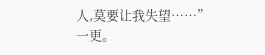人,莫要让我失望……”一更。